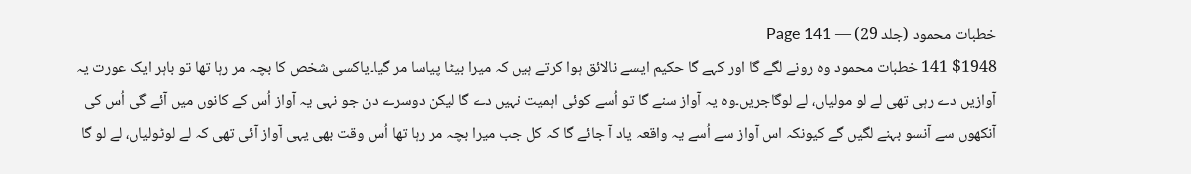خطبات محمود (جلد 29) — Page 141
$1948 141 خطبات محمود وہ رونے لگے گا اور کہے گا حکیم ایسے نالائق ہوا کرتے ہیں کہ میرا بیٹا پیاسا مر گیا۔یاکسی شخص کا بچہ مر رہا تھا تو باہر ایک عورت یہ آوازیں دے رہی تھی لے لو مولیاں، لے لوگاجریں۔وہ یہ آواز سنے گا تو اُسے کوئی اہمیت نہیں دے گا لیکن دوسرے دن جو نہی یہ آواز اُس کے کانوں میں آئے گی اُس کی آنکھوں سے آنسو بہنے لگیں گے کیونکہ اس آواز سے اُسے یہ واقعہ یاد آ جائے گا کہ کل جب میرا بچہ مر رہا تھا اُس وقت بھی یہی آواز آئی تھی کہ لے لوٹولیاں، لے لو گا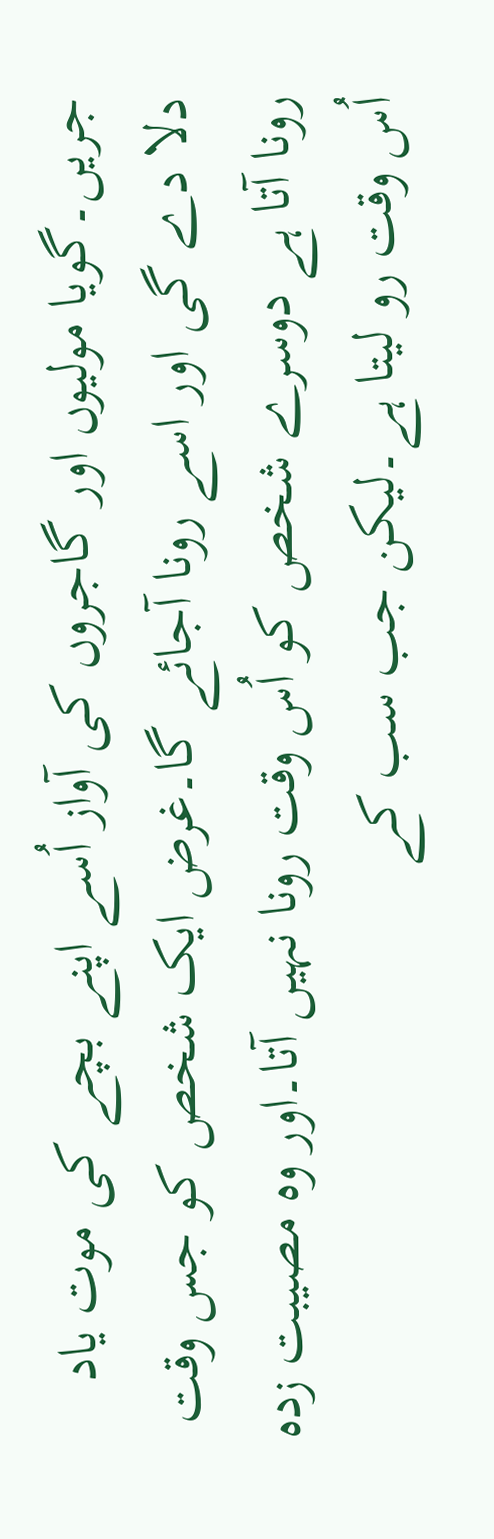جریں۔گویا مولیوں اور گاجروں کی آواز اُسے اپنے بچے کی موت یاد دلا دے گی اور اسے رونا آجائے گا۔غرض ایک شخص کو جس وقت رونا آتا ہے دوسرے شخص کو اُس وقت رونا نہیں آتا۔اور وہ مصیبت زدہ اُس وقت رو لیتا ہے۔لیکن جب سب کے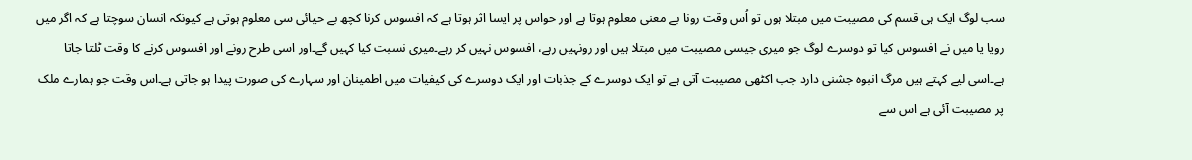سب لوگ ایک ہی قسم کی مصیبت میں مبتلا ہوں تو اُس وقت رونا بے معنی معلوم ہوتا ہے اور حواس پر ایسا اثر ہوتا ہے کہ افسوس کرنا کچھ بے حیائی سی معلوم ہوتی ہے کیونکہ انسان سوچتا ہے کہ اگر میں رویا یا میں نے افسوس کیا تو دوسرے لوگ جو میری جیسی مصیبت میں مبتلا ہیں اور رونہیں رہے، افسوس نہیں کر رہے۔میری نسبت کیا کہیں گے۔اور اسی طرح رونے اور افسوس کرنے کا وقت ٹلتا جاتا ہے۔اسی لیے کہتے ہیں مرگ انبوه جشنی دارد جب اکٹھی مصیبت آتی ہے تو ایک دوسرے کے جذبات اور ایک دوسرے کی کیفیات میں اطمینان اور سہارے کی صورت پیدا ہو جاتی ہے۔اس وقت جو ہمارے ملک پر مصیبت آئی ہے اس سے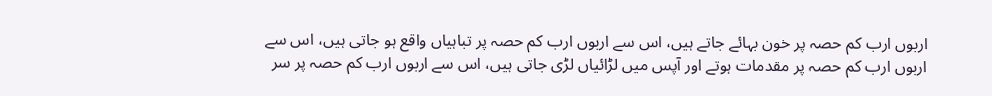اربوں ارب کم حصہ پر خون بہائے جاتے ہیں، اس سے اربوں ارب کم حصہ پر تباہیاں واقع ہو جاتی ہیں، اس سے اربوں ارب کم حصہ پر مقدمات ہوتے اور آپس میں لڑائیاں لڑی جاتی ہیں، اس سے اربوں ارب کم حصہ پر سر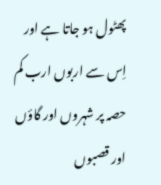پھٹول ہو جاتا ہے اور اِس سے اربوں ارب کم حصہ پر شہروں اور گاؤں اور قصبوں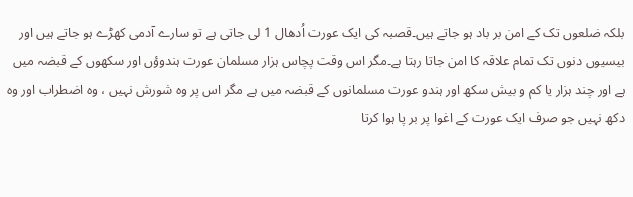بلکہ ضلعوں تک کے امن بر باد ہو جاتے ہیں۔قصبہ کی ایک عورت اُدھال 1 لی جاتی ہے تو سارے آدمی کھڑے ہو جاتے ہیں اور بیسیوں دنوں تک تمام علاقہ کا امن جاتا رہتا ہے۔مگر اس وقت پچاس ہزار مسلمان عورت ہندوؤں اور سکھوں کے قبضہ میں ہے اور چند ہزار یا کم و بیش سکھ اور ہندو عورت مسلمانوں کے قبضہ میں ہے مگر اس پر وہ شورش نہیں ، وہ اضطراب اور وہ دکھ نہیں جو صرف ایک عورت کے اغوا پر بر پا ہوا کرتا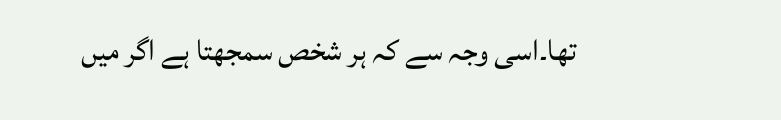تھا۔اسی وجہ سے کہ ہر شخص سمجھتا ہے اگر میں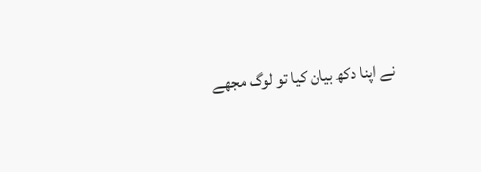نے اپنا دکھ بیان کیا تو لوگ مجھے